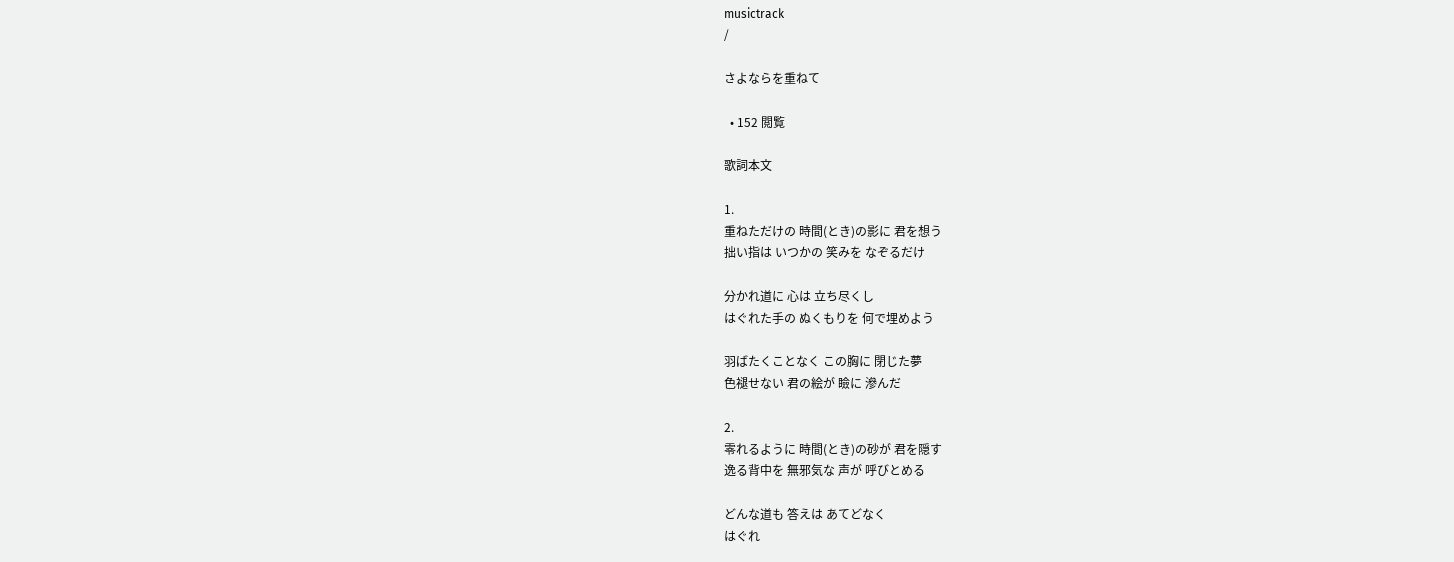musictrack
/

さよならを重ねて

  • 152 閲覧

歌詞本文

1.
重ねただけの 時間(とき)の影に 君を想う
拙い指は いつかの 笑みを なぞるだけ

分かれ道に 心は 立ち尽くし
はぐれた手の ぬくもりを 何で埋めよう

羽ばたくことなく この胸に 閉じた夢
色褪せない 君の絵が 瞼に 滲んだ

2.
零れるように 時間(とき)の砂が 君を隠す
逸る背中を 無邪気な 声が 呼びとめる

どんな道も 答えは あてどなく
はぐれ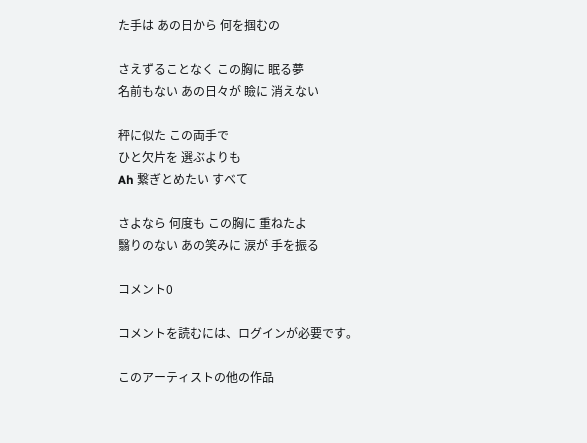た手は あの日から 何を掴むの

さえずることなく この胸に 眠る夢
名前もない あの日々が 瞼に 消えない

秤に似た この両手で
ひと欠片を 選ぶよりも
Ah 繋ぎとめたい すべて

さよなら 何度も この胸に 重ねたよ
翳りのない あの笑みに 涙が 手を振る

コメント0

コメントを読むには、ログインが必要です。

このアーティストの他の作品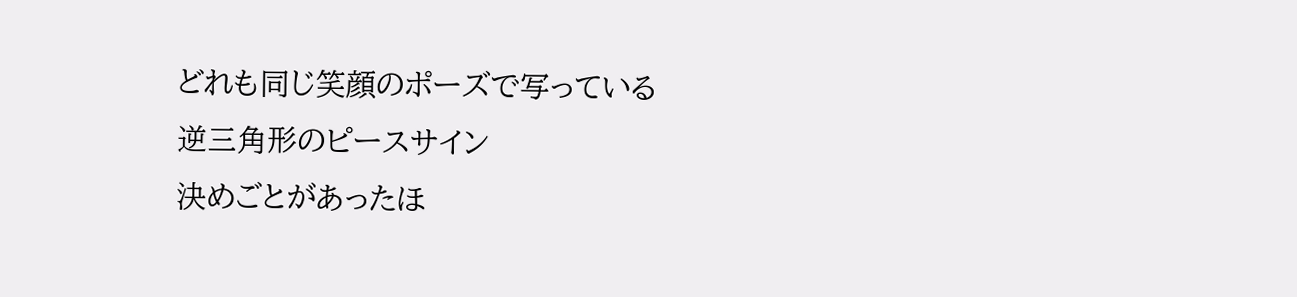どれも同じ笑顔のポーズで写っている
逆三角形のピースサイン
決めごとがあったほ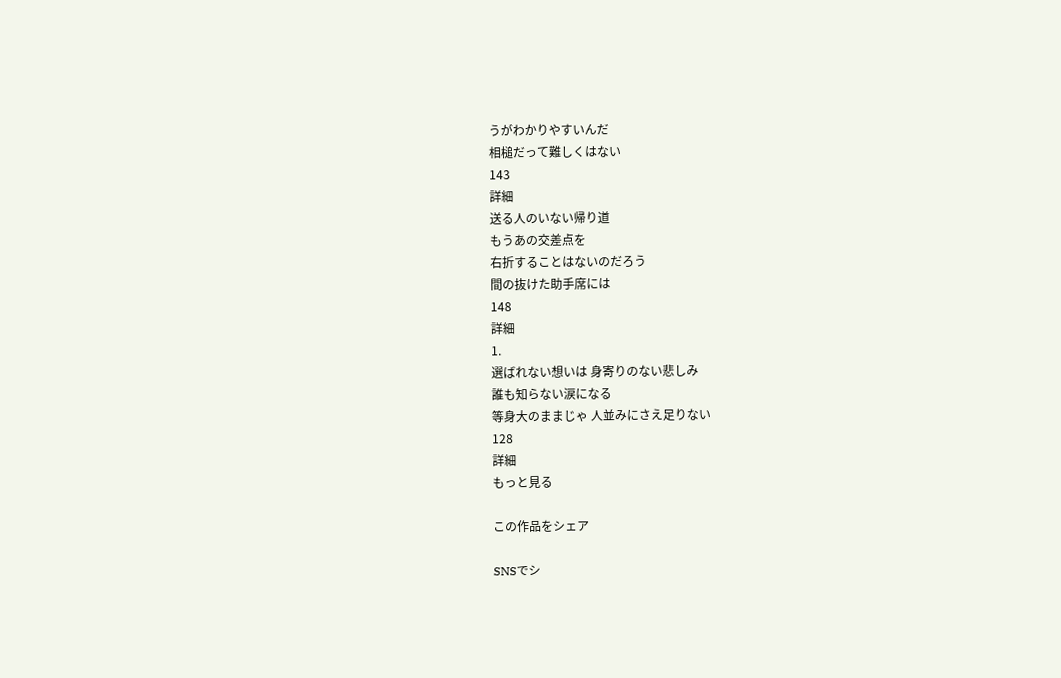うがわかりやすいんだ
相槌だって難しくはない
143
詳細
送る人のいない帰り道
もうあの交差点を
右折することはないのだろう
間の抜けた助手席には
148
詳細
1.
選ばれない想いは 身寄りのない悲しみ
誰も知らない涙になる
等身大のままじゃ 人並みにさえ足りない
128
詳細
もっと見る

この作品をシェア

SNSでシ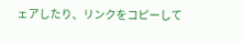ェアしたり、リンクをコピーして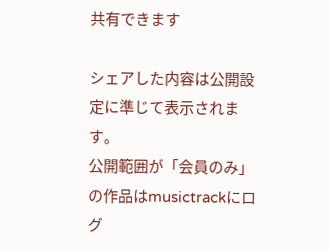共有できます

シェアした内容は公開設定に準じて表示されます。
公開範囲が「会員のみ」の作品はmusictrackにログ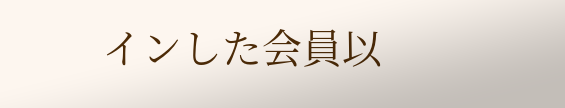インした会員以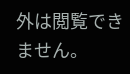外は閲覧できません。